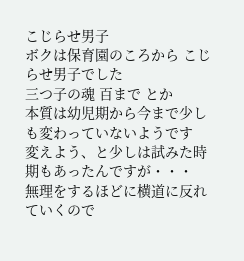こじらせ男子
ボクは保育園のころから こじらせ男子でした
三つ子の魂 百まで とか
本質は幼児期から今まで少しも変わっていないようです
変えよう、と少しは試みた時期もあったんですが・・・
無理をするほどに横道に反れていくので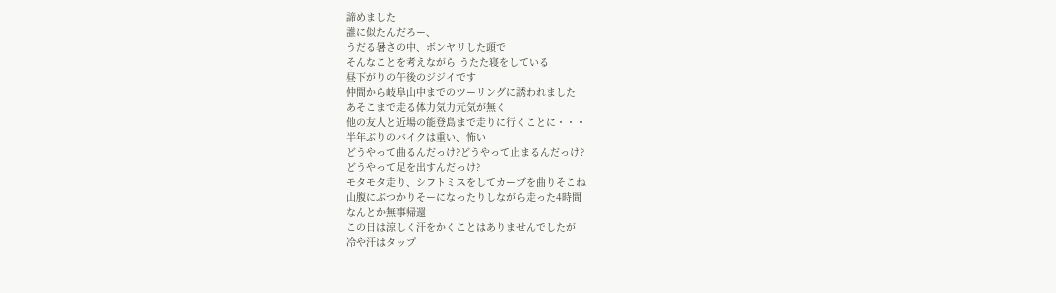諦めました
誰に似たんだろー、
うだる暑さの中、ボンヤリした頭で
そんなことを考えながら うたた寝をしている
昼下がりの午後のジジイです
仲間から岐阜山中までのツーリングに誘われました
あそこまで走る体力気力元気が無く
他の友人と近場の能登島まで走りに行くことに・・・
半年ぶりのバイクは重い、怖い
どうやって曲るんだっけ?どうやって止まるんだっけ?
どうやって足を出すんだっけ?
モタモタ走り、シフトミスをしてカーブを曲りそこね
山腹にぶつかりそーになったりしながら走った4時間
なんとか無事帰還
この日は涼しく汗をかくことはありませんでしたが
冷や汗はタップ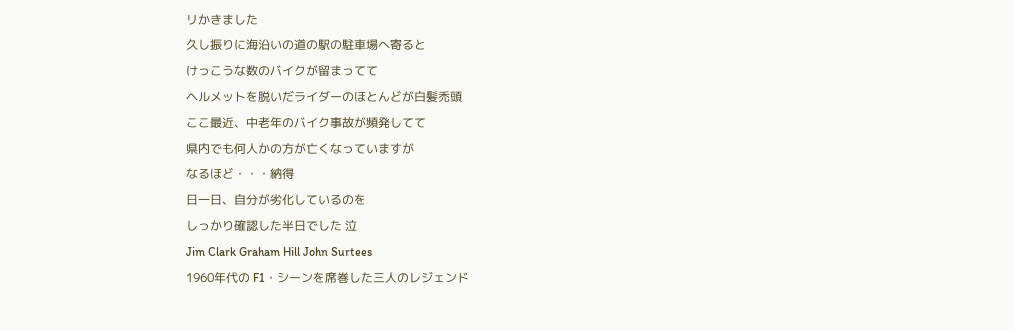リかきました
久し振りに海沿いの道の駅の駐車場へ寄ると
けっこうな数のバイクが留まってて
ヘルメットを脱いだライダーのほとんどが白髪禿頭
ここ最近、中老年のバイク事故が頻発してて
県内でも何人かの方が亡くなっていますが
なるほど・・・納得
日一日、自分が劣化しているのを
しっかり確認した半日でした 泣
Jim Clark Graham Hill John Surtees
1960年代の F1・シーンを席巻した三人のレジェンド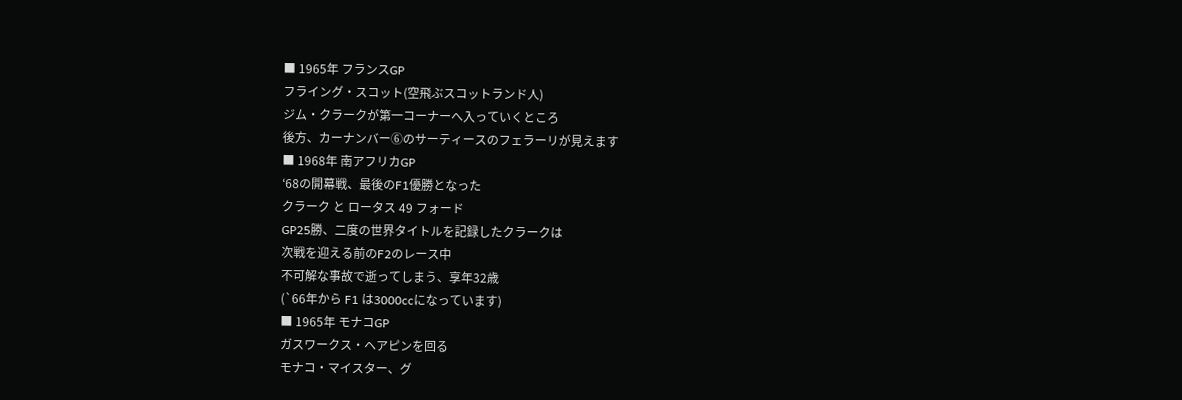■ 1965年 フランスGP
フライング・スコット(空飛ぶスコットランド人)
ジム・クラークが第一コーナーへ入っていくところ
後方、カーナンバー⑥のサーティースのフェラーリが見えます
■ 1968年 南アフリカGP
‘68の開幕戦、最後のF1優勝となった
クラーク と ロータス 49 フォード
GP25勝、二度の世界タイトルを記録したクラークは
次戦を迎える前のF2のレース中
不可解な事故で逝ってしまう、享年32歳
(`66年から F1 は3000ccになっています)
■ 1965年 モナコGP
ガスワークス・ヘアピンを回る
モナコ・マイスター、グ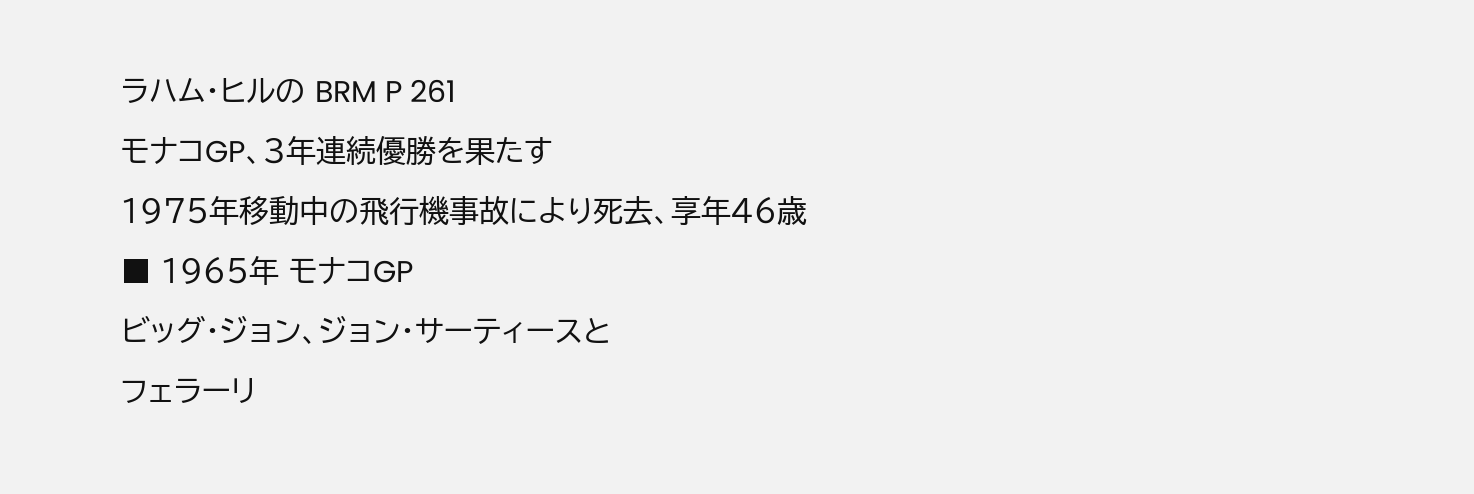ラハム・ヒルの BRM P 261
モナコGP、3年連続優勝を果たす
1975年移動中の飛行機事故により死去、享年46歳
■ 1965年 モナコGP
ビッグ・ジョン、ジョン・サーティースと
フェラーリ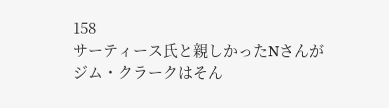158
サーティース氏と親しかったNさんが
ジム・クラークはそん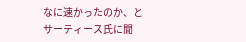なに速かったのか、と
サーティース氏に聞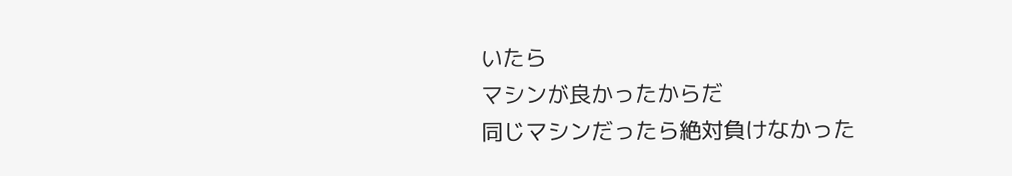いたら
マシンが良かったからだ
同じマシンだったら絶対負けなかった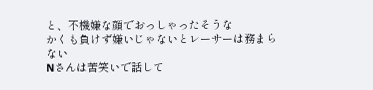と、不機嫌な顔でおっしゃったそうな
かくも負けず嫌いじゃないとレーサーは務まらない
Nさんは苦笑いで話して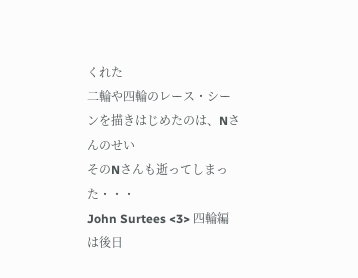くれた
二輪や四輪のレース・シーンを描きはじめたのは、Nさんのせい
そのNさんも逝ってしまった・・・
John Surtees <3> 四輪編は後日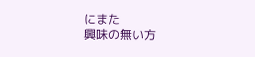にまた
興味の無い方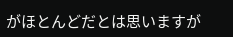がほとんどだとは思いますが